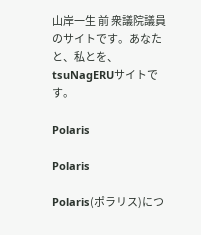山岸一生 前 衆議院議員のサイトです。あなたと、私とを、tsuNagERUサイトです。

Polaris

Polaris

Polaris(ポラリス)につ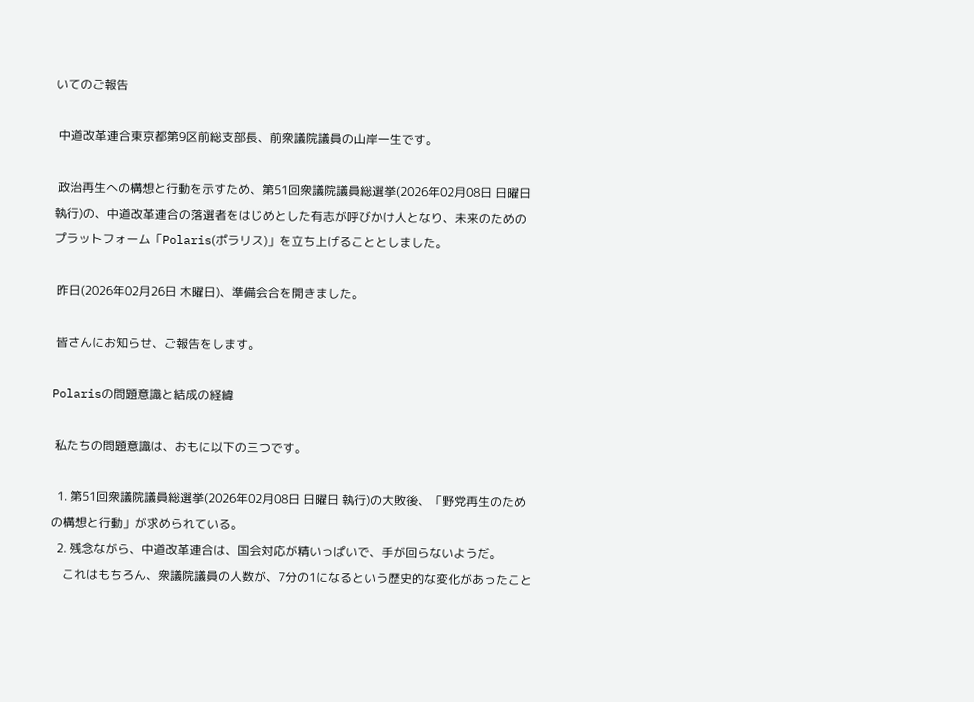いてのご報告

 中道改革連合東京都第9区前総支部長、前衆議院議員の山岸一生です。

 政治再生への構想と行動を示すため、第51回衆議院議員総選挙(2026年02月08日 日曜日 執行)の、中道改革連合の落選者をはじめとした有志が呼びかけ人となり、未来のためのプラットフォーム「Polaris(ポラリス)」を立ち上げることとしました。

 昨日(2026年02月26日 木曜日)、準備会合を開きました。

 皆さんにお知らせ、ご報告をします。

Polarisの問題意識と結成の経緯

 私たちの問題意識は、おもに以下の三つです。

  1. 第51回衆議院議員総選挙(2026年02月08日 日曜日 執行)の大敗後、「野党再生のための構想と行動」が求められている。
  2. 残念ながら、中道改革連合は、国会対応が精いっぱいで、手が回らないようだ。
    これはもちろん、衆議院議員の人数が、7分の1になるという歴史的な変化があったこと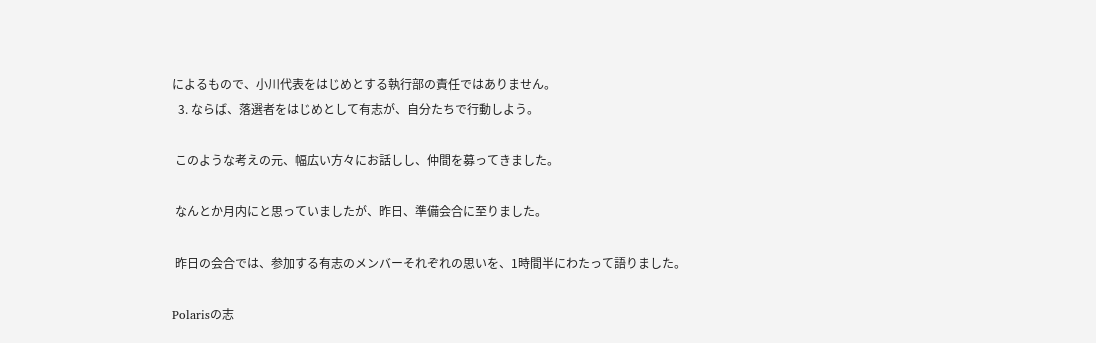によるもので、小川代表をはじめとする執行部の責任ではありません。
  3. ならば、落選者をはじめとして有志が、自分たちで行動しよう。

 このような考えの元、幅広い方々にお話しし、仲間を募ってきました。

 なんとか月内にと思っていましたが、昨日、準備会合に至りました。

 昨日の会合では、参加する有志のメンバーそれぞれの思いを、1時間半にわたって語りました。

Polarisの志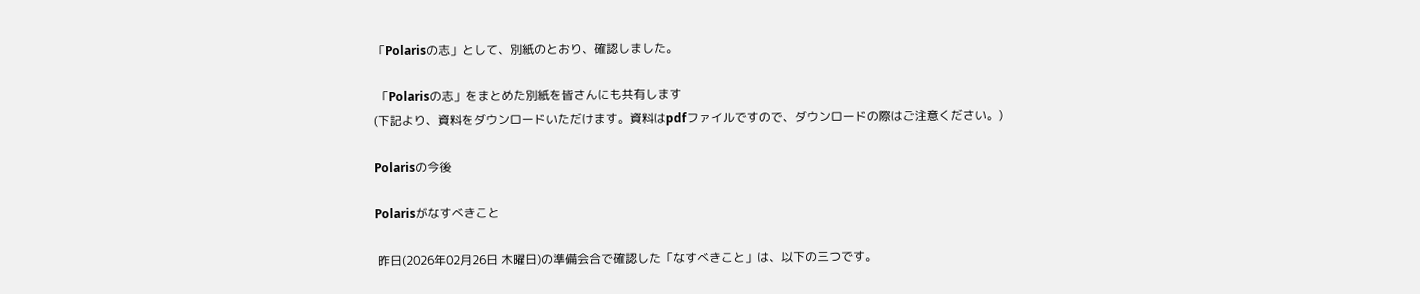「Polarisの志」として、別紙のとおり、確認しました。

 「Polarisの志」をまとめた別紙を皆さんにも共有します
(下記より、資料をダウンロードいただけます。資料はpdfファイルですので、ダウンロードの際はご注意ください。)

Polarisの今後

Polarisがなすべきこと

 昨日(2026年02月26日 木曜日)の準備会合で確認した「なすべきこと」は、以下の三つです。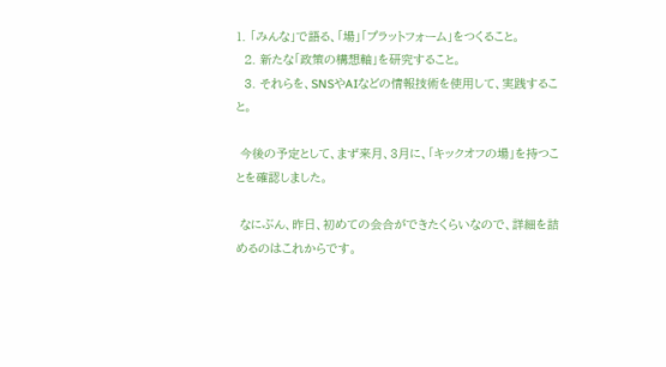1. 「みんな」で語る、「場」「プラットフォーム」をつくること。
  2. 新たな「政策の構想軸」を研究すること。
  3. それらを、SNSやAIなどの情報技術を使用して、実践すること。

 今後の予定として、まず来月、3月に、「キックオフの場」を持つことを確認しました。

 なにぶん、昨日、初めての会合ができたくらいなので、詳細を詰めるのはこれからです。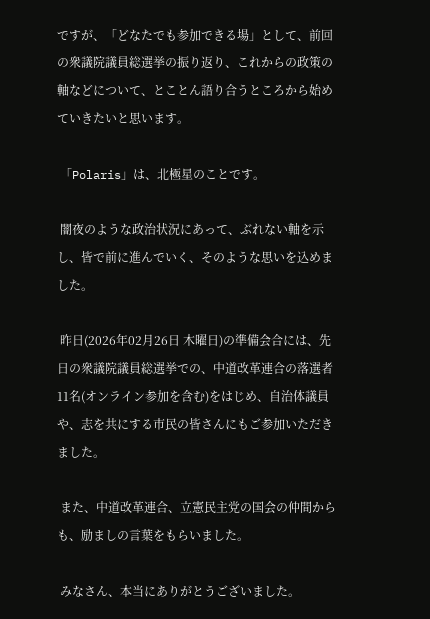ですが、「どなたでも参加できる場」として、前回の衆議院議員総選挙の振り返り、これからの政策の軸などについて、とことん語り合うところから始めていきたいと思います。

 「Polaris」は、北極星のことです。

 闇夜のような政治状況にあって、ぶれない軸を示し、皆で前に進んでいく、そのような思いを込めました。

 昨日(2026年02月26日 木曜日)の準備会合には、先日の衆議院議員総選挙での、中道改革連合の落選者11名(オンライン参加を含む)をはじめ、自治体議員や、志を共にする市民の皆さんにもご参加いただきました。

 また、中道改革連合、立憲民主党の国会の仲間からも、励ましの言葉をもらいました。

 みなさん、本当にありがとうございました。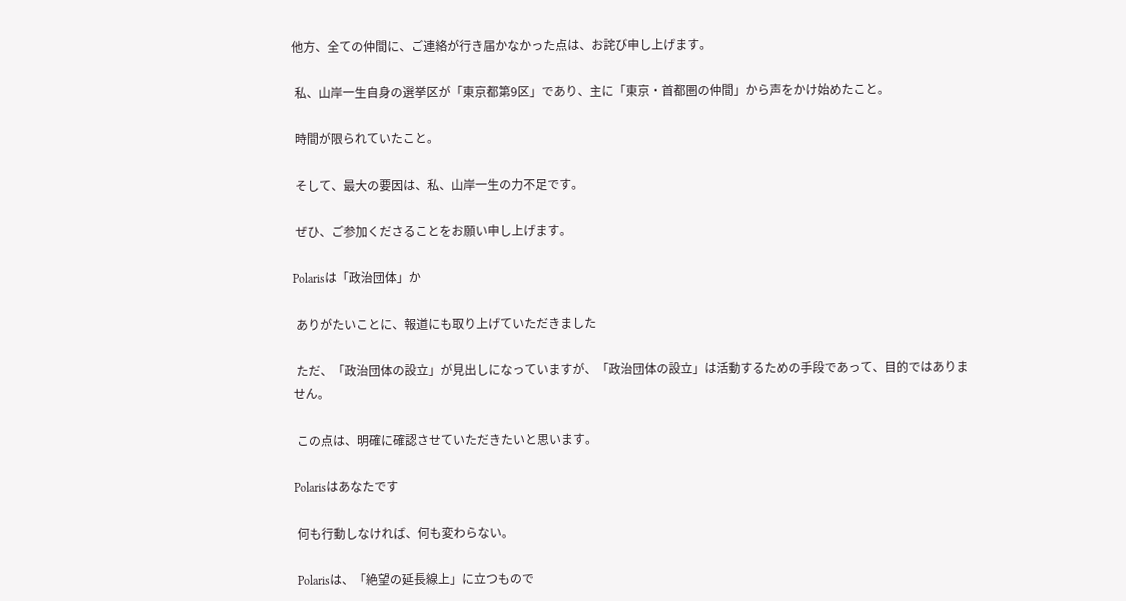他方、全ての仲間に、ご連絡が行き届かなかった点は、お詫び申し上げます。

 私、山岸一生自身の選挙区が「東京都第9区」であり、主に「東京・首都圏の仲間」から声をかけ始めたこと。

 時間が限られていたこと。

 そして、最大の要因は、私、山岸一生の力不足です。

 ぜひ、ご参加くださることをお願い申し上げます。

Polarisは「政治団体」か

 ありがたいことに、報道にも取り上げていただきました

 ただ、「政治団体の設立」が見出しになっていますが、「政治団体の設立」は活動するための手段であって、目的ではありま
せん。

 この点は、明確に確認させていただきたいと思います。

Polarisはあなたです

 何も行動しなければ、何も変わらない。

 Polarisは、「絶望の延長線上」に立つもので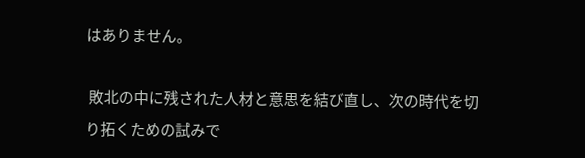はありません。

 敗北の中に残された人材と意思を結び直し、次の時代を切り拓くための試みで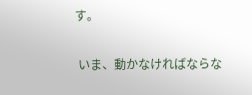す。

 いま、動かなければならな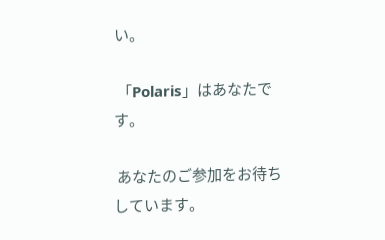い。

 「Polaris」はあなたです。

 あなたのご参加をお待ちしています。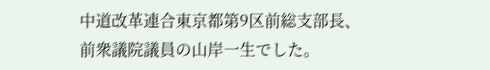中道改革連合東京都第9区前総支部長、前衆議院議員の山岸一生でした。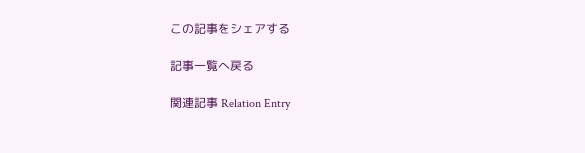この記事をシェアする

記事一覧へ戻る

関連記事 Relation Entry